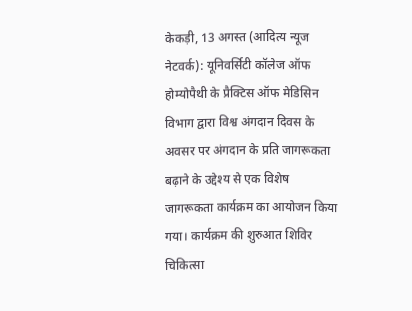केकड़ी, 13 अगस्त (आदित्य न्यूज नेटवर्क): यूनिवर्सिटी कॉलेज ऑफ होम्योपैथी के प्रैक्टिस ऑफ मेडिसिन विभाग द्वारा विश्व अंगदान दिवस के अवसर पर अंगदान के प्रति जागरूकता बढ़ाने के उद्देश्य से एक विशेष जागरूकता कार्यक्रम का आयोजन किया गया। कार्यक्रम की शुरुआत शिविर चिकित्सा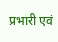प्रभारी एवं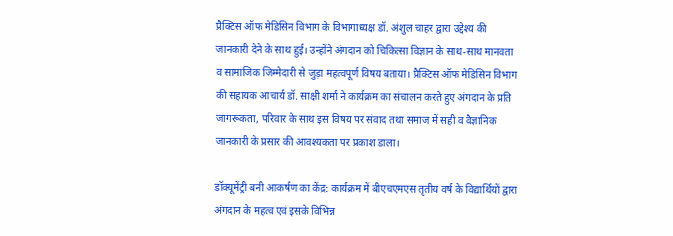प्रैक्टिस ऑफ मेडिसिन विभाग के विभागाध्यक्ष डॉ. अंशुल चाहर द्वारा उद्देश्य की जानकारी देने के साथ हुई। उन्होंने अंगदान को चिकित्सा विज्ञान के साथ-साथ मानवता व सामाजिक जिम्मेदारी से जुड़ा महत्वपूर्ण विषय बताया। प्रैक्टिस ऑफ मेडिसिन विभाग की सहायक आचार्य डॉ. साक्षी शर्मा ने कार्यक्रम का संचालन करते हुए अंगदान के प्रति जागरूकता, परिवार के साथ इस विषय पर संवाद तथा समाज में सही व वैज्ञानिक जानकारी के प्रसार की आवश्यकता पर प्रकाश डाला।

डॉक्यूमेंट्री बनी आकर्षण का केंद्र: कार्यक्रम में बीएचएमएस तृतीय वर्ष के विद्यार्थियों द्वारा अंगदान के महत्व एवं इसके विभिन्न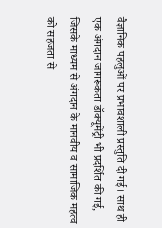वैज्ञानिक पहलुओं पर प्रभावशाली प्रस्तुति दी गई। साथ ही एक अंगदान जागरूकता डॉक्यूमेंट्री भी प्रदर्शित की गई, जिसके माध्यम से अंगदान के मानवीय व सामाजिक महत्व को सहजता से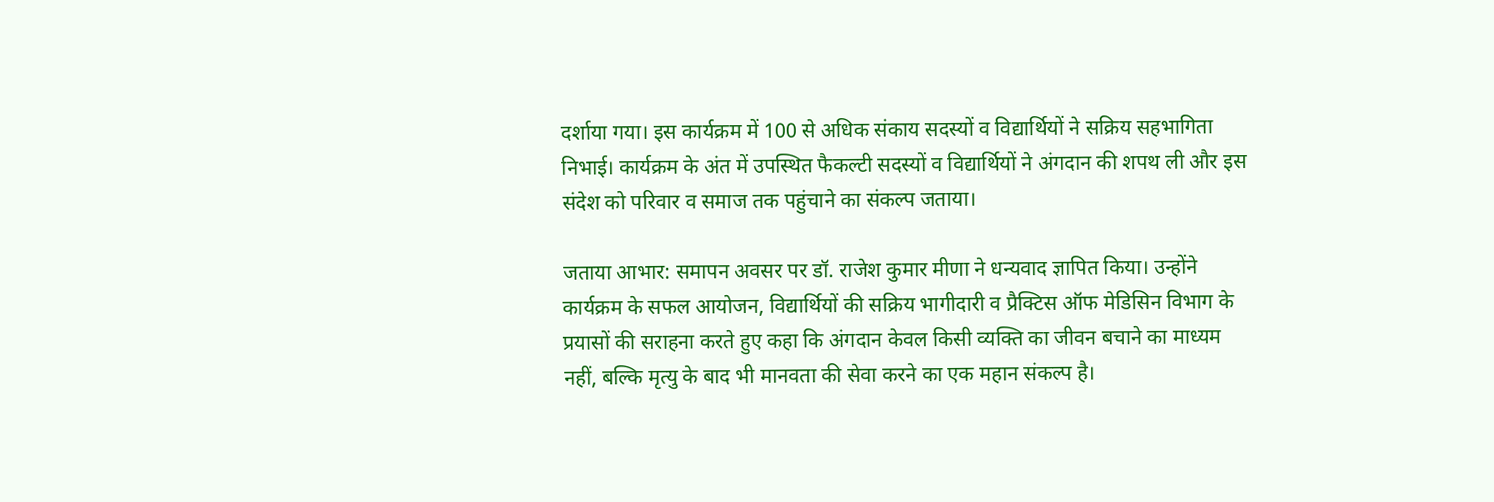दर्शाया गया। इस कार्यक्रम में 100 से अधिक संकाय सदस्यों व विद्यार्थियों ने सक्रिय सहभागिता निभाई। कार्यक्रम के अंत में उपस्थित फैकल्टी सदस्यों व विद्यार्थियों ने अंगदान की शपथ ली और इस संदेश को परिवार व समाज तक पहुंचाने का संकल्प जताया।

जताया आभार: समापन अवसर पर डॉ. राजेश कुमार मीणा ने धन्यवाद ज्ञापित किया। उन्होंने कार्यक्रम के सफल आयोजन, विद्यार्थियों की सक्रिय भागीदारी व प्रैक्टिस ऑफ मेडिसिन विभाग के प्रयासों की सराहना करते हुए कहा कि अंगदान केवल किसी व्यक्ति का जीवन बचाने का माध्यम नहीं, बल्कि मृत्यु के बाद भी मानवता की सेवा करने का एक महान संकल्प है।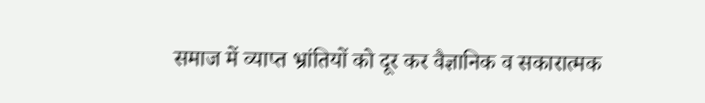समाज में व्याप्त भ्रांतियों को दूर कर वैज्ञानिक व सकारात्मक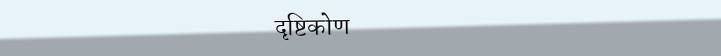दृष्टिकोण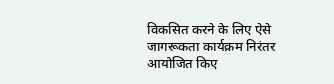विकसित करने के लिए ऐसे जागरूकता कार्यक्रम निरंतर आयोजित किए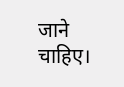जाने चाहिए।